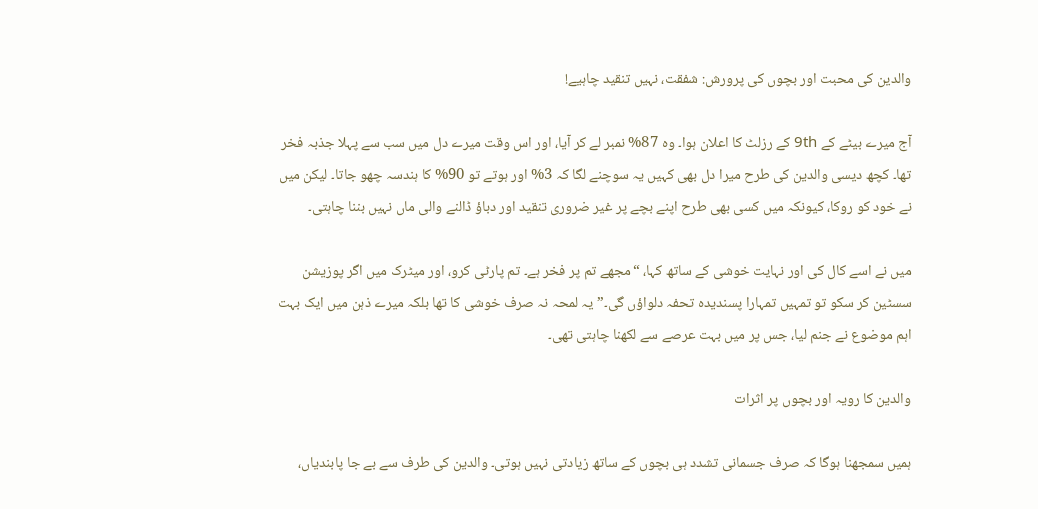والدین کی محبت اور بچوں کی پرورش: شفقت، نہیں تنقید چاہیے!

آج میرے بیٹے کے 9th کے رزلٹ کا اعلان ہوا۔ وہ 87% نمبر لے کر آیا، اور اس وقت میرے دل میں سب سے پہلا جذبہ فخر تھا۔ کچھ دیسی والدین کی طرح میرا دل بھی کہیں یہ سوچنے لگا کہ 3% اور ہوتے تو 90% کا ہندسہ چھو جاتا۔ لیکن میں نے خود کو روکا، کیونکہ میں کسی بھی طرح اپنے بچے پر غیر ضروری تنقید اور دباؤ ڈالنے والی ماں نہیں بننا چاہتی۔

میں نے اسے کال کی اور نہایت خوشی کے ساتھ کہا، “مجھے تم پر فخر ہے۔ تم پارٹی کرو، اور میٹرک میں اگر پوزیشن سسٹین کر سکو تو تمہیں تمہارا پسندیدہ تحفہ دلواؤں گی۔” یہ لمحہ نہ صرف خوشی کا تھا بلکہ میرے ذہن میں ایک بہت اہم موضوع نے جنم لیا، جس پر میں بہت عرصے سے لکھنا چاہتی تھی۔

والدین کا رویہ اور بچوں پر اثرات

ہمیں سمجھنا ہوگا کہ صرف جسمانی تشدد ہی بچوں کے ساتھ زیادتی نہیں ہوتی۔ والدین کی طرف سے بے جا پابندیاں،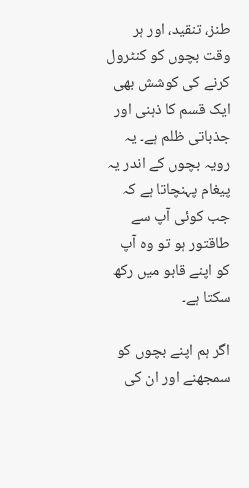طنز، تنقید، اور ہر وقت بچوں کو کنٹرول کرنے کی کوشش بھی ایک قسم کا ذہنی اور جذباتی ظلم ہے۔ یہ رویہ بچوں کے اندر یہ پیغام پہنچاتا ہے کہ جب کوئی آپ سے طاقتور ہو تو وہ آپ کو اپنے قابو میں رکھ سکتا ہے۔

اگر ہم اپنے بچوں کو سمجھنے اور ان کی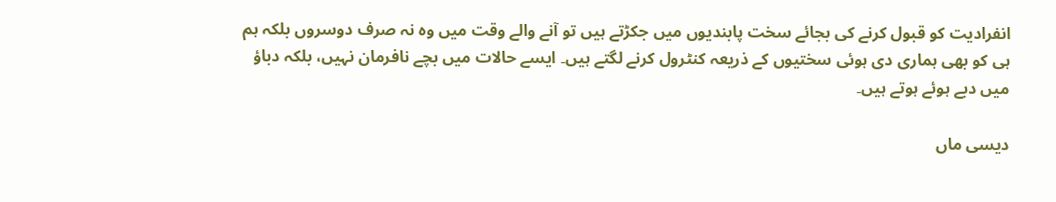انفرادیت کو قبول کرنے کی بجائے سخت پابندیوں میں جکڑتے ہیں تو آنے والے وقت میں وہ نہ صرف دوسروں بلکہ ہم ہی کو بھی ہماری دی ہوئی سختیوں کے ذریعہ کنٹرول کرنے لگتے ہیں۔ ایسے حالات میں بچے نافرمان نہیں، بلکہ دباؤ میں دبے ہوئے ہوتے ہیں۔

دیسی ماں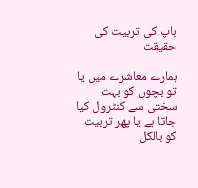باپ کی تربیت کی حقیقت

ہمارے معاشرے میں یا تو بچوں کو بہت سختی سے کنٹرول کیا جاتا ہے یا پھر تربیت کو بالکل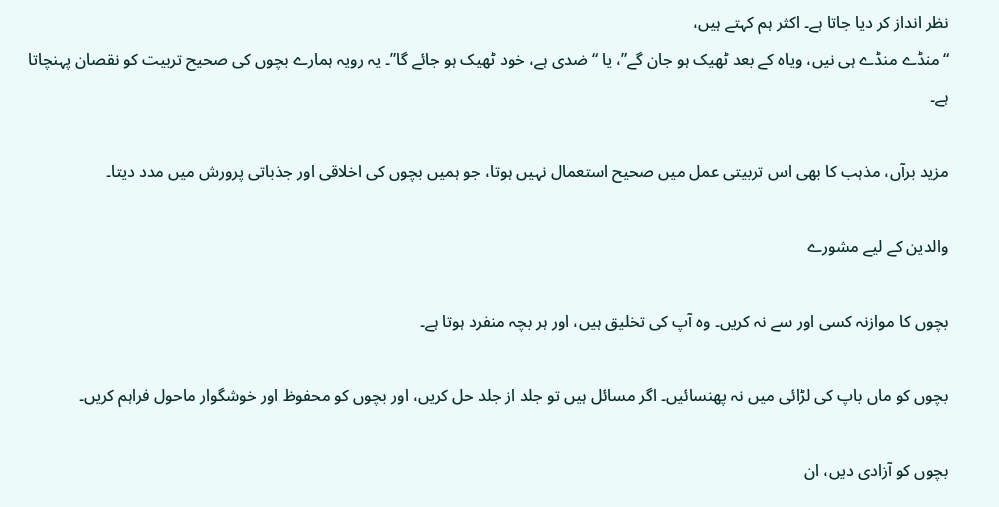نظر انداز کر دیا جاتا ہے۔ اکثر ہم کہتے ہیں،
“منڈے منڈے ہی نیں، ویاہ کے بعد ٹھیک ہو جان گے”، یا “ضدی ہے، خود ٹھیک ہو جائے گا”۔ یہ رویہ ہمارے بچوں کی صحیح تربیت کو نقصان پہنچاتا ہے۔

مزید برآں، مذہب کا بھی اس تربیتی عمل میں صحیح استعمال نہیں ہوتا، جو ہمیں بچوں کی اخلاقی اور جذباتی پرورش میں مدد دیتا۔

والدین کے لیے مشورے

بچوں کا موازنہ کسی اور سے نہ کریں۔ وہ آپ کی تخلیق ہیں، اور ہر بچہ منفرد ہوتا ہے۔

بچوں کو ماں باپ کی لڑائی میں نہ پھنسائیں۔ اگر مسائل ہیں تو جلد از جلد حل کریں، اور بچوں کو محفوظ اور خوشگوار ماحول فراہم کریں۔

بچوں کو آزادی دیں، ان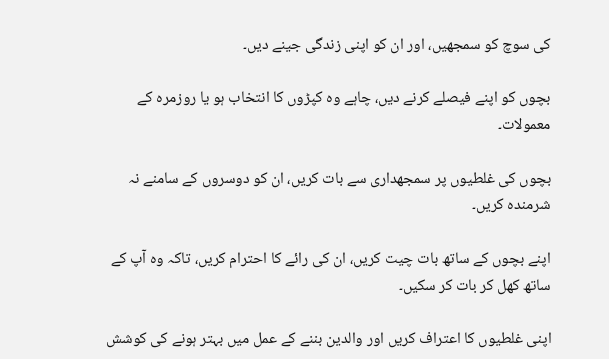کی سوچ کو سمجھیں، اور ان کو اپنی زندگی جینے دیں۔

بچوں کو اپنے فیصلے کرنے دیں، چاہے وہ کپڑوں کا انتخاب ہو یا روزمرہ کے معمولات۔

بچوں کی غلطیوں پر سمجھداری سے بات کریں، ان کو دوسروں کے سامنے نہ شرمندہ کریں۔

اپنے بچوں کے ساتھ بات چیت کریں، ان کی رائے کا احترام کریں، تاکہ وہ آپ کے ساتھ کھل کر بات کر سکیں۔

اپنی غلطیوں کا اعتراف کریں اور والدین بننے کے عمل میں بہتر ہونے کی کوشش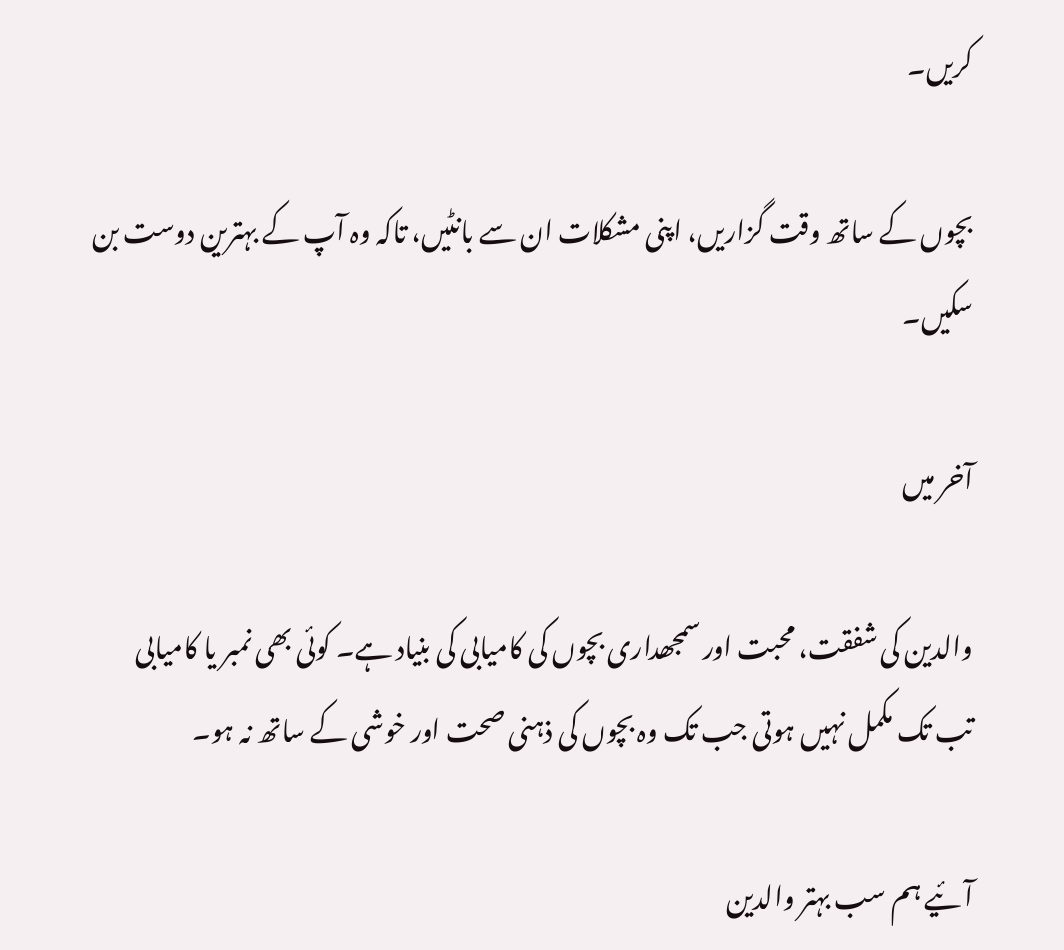کریں۔

بچوں کے ساتھ وقت گزاریں، اپنی مشکلات ان سے بانٹیں، تاکہ وہ آپ کے بہترین دوست بن سکیں۔

آخر میں

والدین کی شفقت، محبت اور سمجھداری بچوں کی کامیابی کی بنیاد ہے۔ کوئی بھی نمبر یا کامیابی تب تک مکمل نہیں ہوتی جب تک وہ بچوں کی ذہنی صحت اور خوشی کے ساتھ نہ ہو۔

آئیے ہم سب بہتر والدین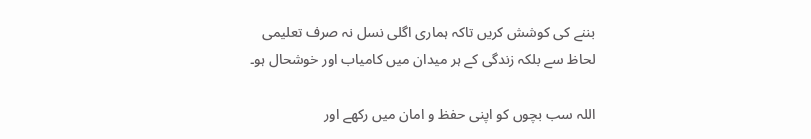بننے کی کوشش کریں تاکہ ہماری اگلی نسل نہ صرف تعلیمی لحاظ سے بلکہ زندگی کے ہر میدان میں کامیاب اور خوشحال ہو۔

اللہ سب بچوں کو اپنی حفظ و امان میں رکھے اور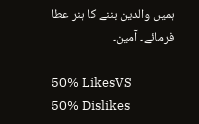ہمیں والدین بننے کا ہنر عطا فرمائے۔ آمین۔

50% LikesVS
50% Dislikes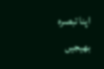اپنا تبصرہ بھیجیں